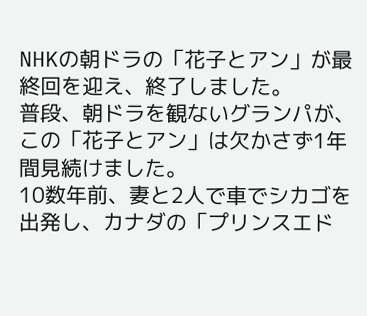NHKの朝ドラの「花子とアン」が最終回を迎え、終了しました。
普段、朝ドラを観ないグランパが、この「花子とアン」は欠かさず1年間見続けました。
10数年前、妻と2人で車でシカゴを出発し、カナダの「プリンスエド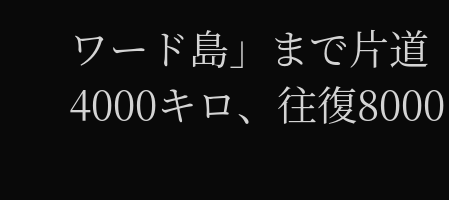ワード島」まで片道4000キロ、往復8000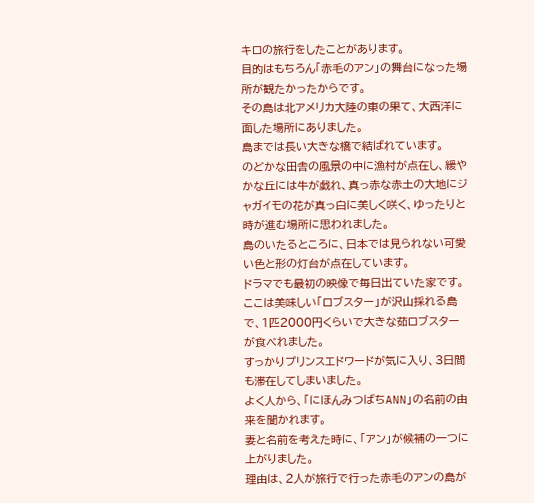キロの旅行をしたことがあります。
目的はもちろん「赤毛のアン」の舞台になった場所が観たかったからです。
その島は北アメリカ大陸の東の果て、大西洋に面した場所にありました。
島までは長い大きな橋で結ばれています。
のどかな田舎の風景の中に漁村が点在し、緩やかな丘には牛が戯れ、真っ赤な赤土の大地にジャガイモの花が真っ白に美しく咲く、ゆったりと時が進む場所に思われました。
島のいたるところに、日本では見られない可愛い色と形の灯台が点在しています。
ドラマでも最初の映像で毎日出ていた家です。
ここは美味しい「ロブスター」が沢山採れる島で、1匹2000円くらいで大きな茹ロブスターが食べれました。
すっかりプリンスエドワードが気に入り、3日間も滞在してしまいました。
よく人から、「にほんみつばちANN」の名前の由来を聞かれます。
妻と名前を考えた時に、「アン」が候補の一つに上がりました。
理由は、2人が旅行で行った赤毛のアンの島が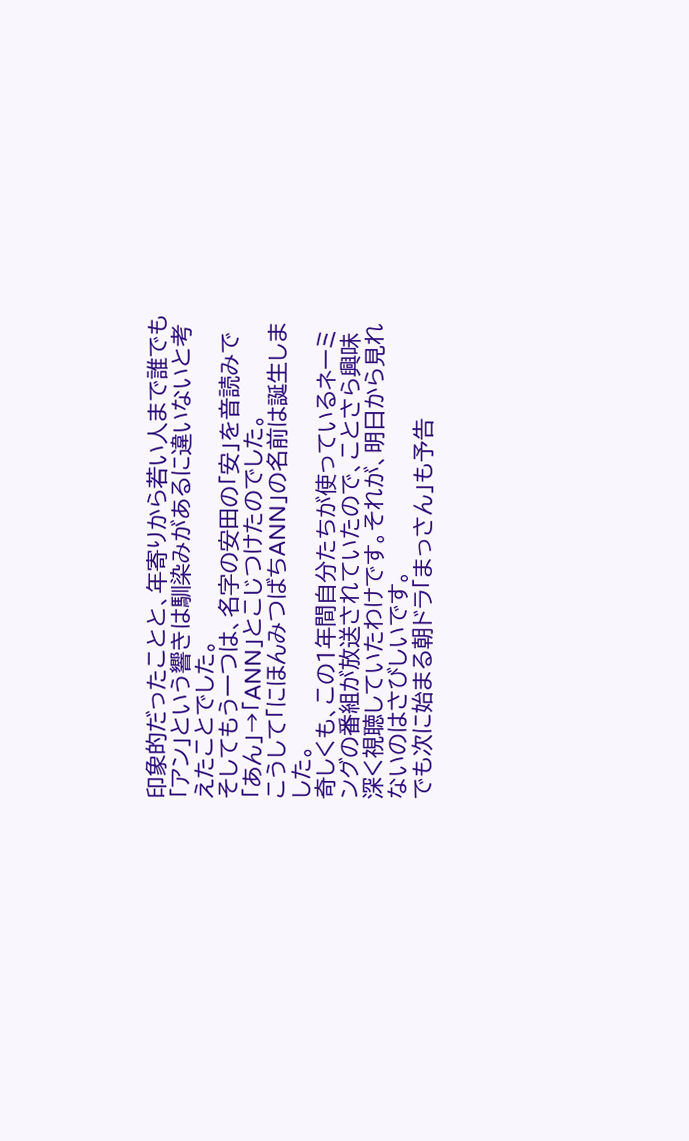印象的だったことと、年寄りから若い人まで誰でも「アン」という響きは馴染みがあるに違いないと考えたことでした。
そしてもう一つは、名字の安田の「安」を音読みで「あん」→「ANN」とこじつけたのでした。
こうして「にほんみつばちANN」の名前は誕生しました。
奇しくも、この1年間自分たちが使っているネーミングの番組が放送されていたので、ことさら興味深く視聴していたわけです。それが、明日から見れないのはさびしいです。
でも次に始まる朝ドラ「まっさん」も予告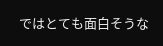ではとても面白そうな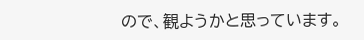ので、観ようかと思っています。